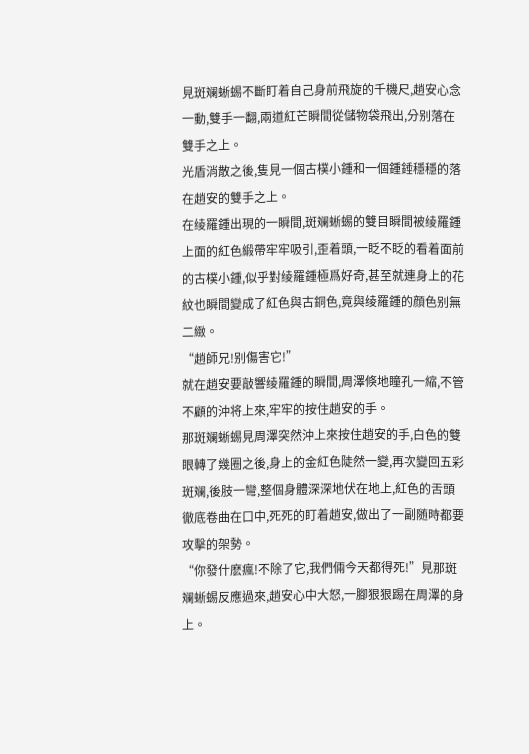見斑斓蜥蜴不斷盯着自己身前飛旋的千機尺,趙安心念一動,雙手一翻,兩道紅芒瞬間從儲物袋飛出,分别落在雙手之上。
光盾消散之後,隻見一個古樸小鍾和一個鍾錘穩穩的落在趙安的雙手之上。
在绫羅鍾出現的一瞬間,斑斓蜥蜴的雙目瞬間被绫羅鍾上面的紅色緞帶牢牢吸引,歪着頭,一眨不眨的看着面前的古樸小鍾,似乎對绫羅鍾極爲好奇,甚至就連身上的花紋也瞬間變成了紅色與古銅色,竟與绫羅鍾的顔色别無二緻。
“趙師兄!别傷害它!”
就在趙安要敲響绫羅鍾的瞬間,周澤倏地瞳孔一縮,不管不顧的沖将上來,牢牢的按住趙安的手。
那斑斓蜥蜴見周澤突然沖上來按住趙安的手,白色的雙眼轉了幾圈之後,身上的金紅色陡然一變,再次變回五彩斑斓,後肢一彎,整個身體深深地伏在地上,紅色的舌頭徹底卷曲在口中,死死的盯着趙安,做出了一副随時都要攻擊的架勢。
“你發什麽瘋!不除了它,我們倆今天都得死!”見那斑斓蜥蜴反應過來,趙安心中大怒,一腳狠狠踢在周澤的身上。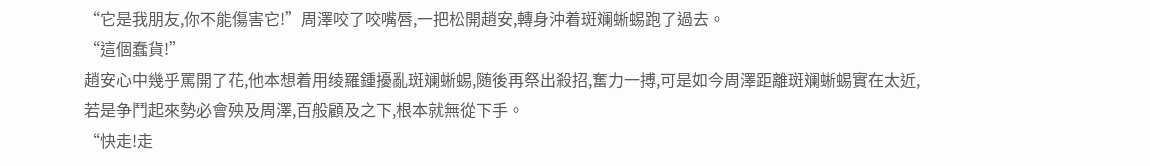“它是我朋友,你不能傷害它!”周澤咬了咬嘴唇,一把松開趙安,轉身沖着斑斓蜥蜴跑了過去。
“這個蠢貨!”
趙安心中幾乎罵開了花,他本想着用绫羅鍾擾亂斑斓蜥蜴,随後再祭出殺招,奮力一搏,可是如今周澤距離斑斓蜥蜴實在太近,若是争鬥起來勢必會殃及周澤,百般顧及之下,根本就無從下手。
“快走!走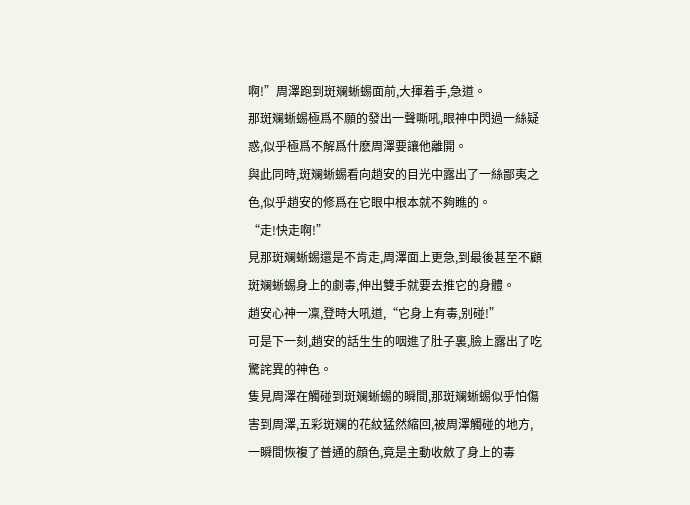啊!”周澤跑到斑斓蜥蜴面前,大揮着手,急道。
那斑斓蜥蜴極爲不願的發出一聲嘶吼,眼神中閃過一絲疑惑,似乎極爲不解爲什麽周澤要讓他離開。
與此同時,斑斓蜥蜴看向趙安的目光中露出了一絲鄙夷之色,似乎趙安的修爲在它眼中根本就不夠瞧的。
“走!快走啊!”
見那斑斓蜥蜴還是不肯走,周澤面上更急,到最後甚至不顧斑斓蜥蜴身上的劇毒,伸出雙手就要去推它的身體。
趙安心神一凜,登時大吼道,“它身上有毒,别碰!”
可是下一刻,趙安的話生生的咽進了肚子裏,臉上露出了吃驚詫異的神色。
隻見周澤在觸碰到斑斓蜥蜴的瞬間,那斑斓蜥蜴似乎怕傷害到周澤,五彩斑斓的花紋猛然縮回,被周澤觸碰的地方,一瞬間恢複了普通的顔色,竟是主動收斂了身上的毒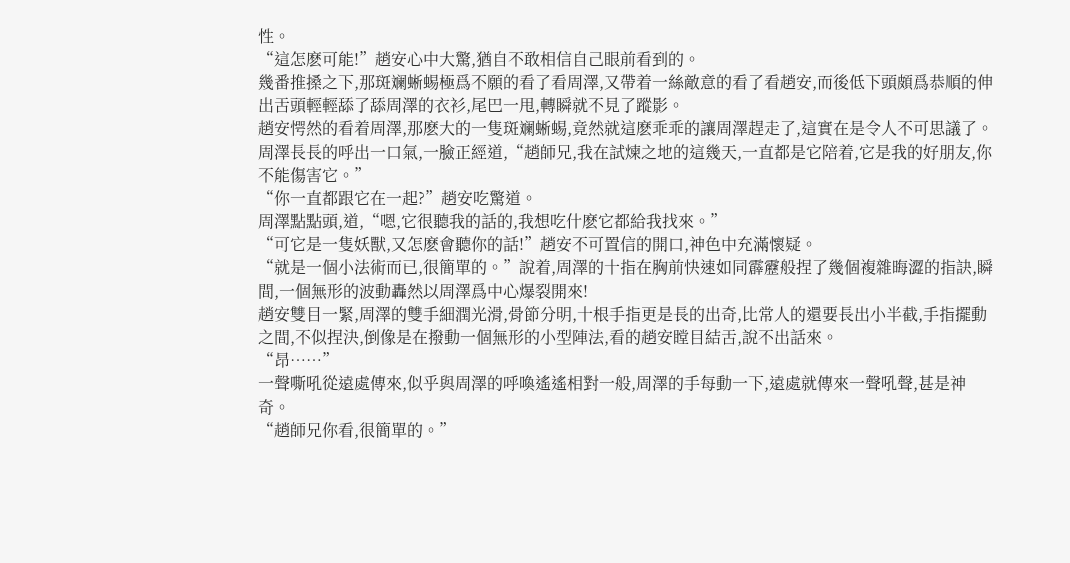性。
“這怎麽可能!”趙安心中大驚,猶自不敢相信自己眼前看到的。
幾番推搡之下,那斑斓蜥蜴極爲不願的看了看周澤,又帶着一絲敵意的看了看趙安,而後低下頭頗爲恭順的伸出舌頭輕輕舔了舔周澤的衣衫,尾巴一甩,轉瞬就不見了蹤影。
趙安愕然的看着周澤,那麽大的一隻斑斓蜥蜴,竟然就這麽乖乖的讓周澤趕走了,這實在是令人不可思議了。
周澤長長的呼出一口氣,一臉正經道,“趙師兄,我在試煉之地的這幾天,一直都是它陪着,它是我的好朋友,你不能傷害它。”
“你一直都跟它在一起?”趙安吃驚道。
周澤點點頭,道,“嗯,它很聽我的話的,我想吃什麽它都給我找來。”
“可它是一隻妖獸,又怎麽會聽你的話!”趙安不可置信的開口,神色中充滿懷疑。
“就是一個小法術而已,很簡單的。”說着,周澤的十指在胸前快速如同霹靂般捏了幾個複雜晦澀的指訣,瞬間,一個無形的波動轟然以周澤爲中心爆裂開來!
趙安雙目一緊,周澤的雙手細潤光滑,骨節分明,十根手指更是長的出奇,比常人的還要長出小半截,手指擺動之間,不似捏決,倒像是在撥動一個無形的小型陣法,看的趙安瞠目結舌,說不出話來。
“昂……”
一聲嘶吼從遠處傳來,似乎與周澤的呼喚遙遙相對一般,周澤的手每動一下,遠處就傳來一聲吼聲,甚是神奇。
“趙師兄你看,很簡單的。”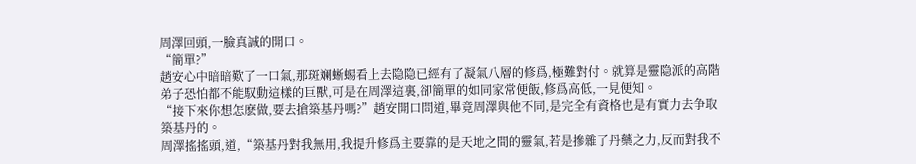周澤回頭,一臉真誠的開口。
“簡單?”
趙安心中暗暗歎了一口氣,那斑斓蜥蜴看上去隐隐已經有了凝氣八層的修爲,極難對付。就算是靈隐派的高階弟子恐怕都不能馭動這樣的巨獸,可是在周澤這裏,卻簡單的如同家常便飯,修爲高低,一見便知。
“接下來你想怎麽做,要去搶築基丹嗎?”趙安開口問道,畢竟周澤與他不同,是完全有資格也是有實力去争取築基丹的。
周澤搖搖頭,道,“築基丹對我無用,我提升修爲主要靠的是天地之間的靈氣,若是摻雜了丹藥之力,反而對我不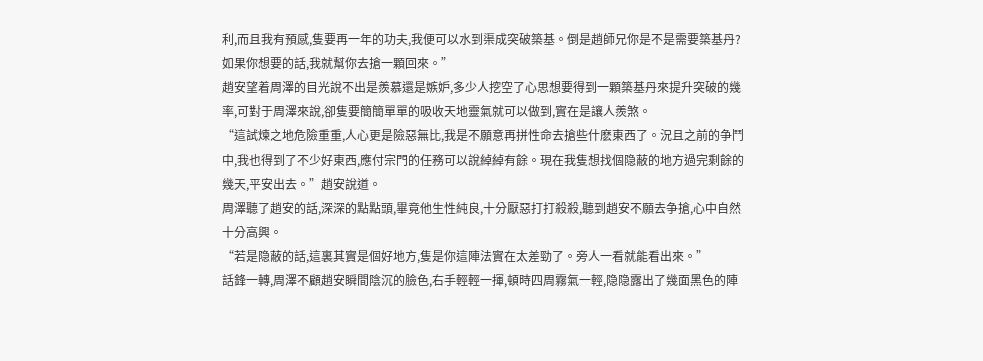利,而且我有預感,隻要再一年的功夫,我便可以水到渠成突破築基。倒是趙師兄你是不是需要築基丹?如果你想要的話,我就幫你去搶一顆回來。”
趙安望着周澤的目光說不出是羨慕還是嫉妒,多少人挖空了心思想要得到一顆築基丹來提升突破的幾率,可對于周澤來說,卻隻要簡簡單單的吸收天地靈氣就可以做到,實在是讓人羨煞。
“這試煉之地危險重重,人心更是險惡無比,我是不願意再拼性命去搶些什麽東西了。況且之前的争鬥中,我也得到了不少好東西,應付宗門的任務可以說綽綽有餘。現在我隻想找個隐蔽的地方過完剩餘的幾天,平安出去。”趙安說道。
周澤聽了趙安的話,深深的點點頭,畢竟他生性純良,十分厭惡打打殺殺,聽到趙安不願去争搶,心中自然十分高興。
“若是隐蔽的話,這裏其實是個好地方,隻是你這陣法實在太差勁了。旁人一看就能看出來。”
話鋒一轉,周澤不顧趙安瞬間陰沉的臉色,右手輕輕一揮,頓時四周霧氣一輕,隐隐露出了幾面黑色的陣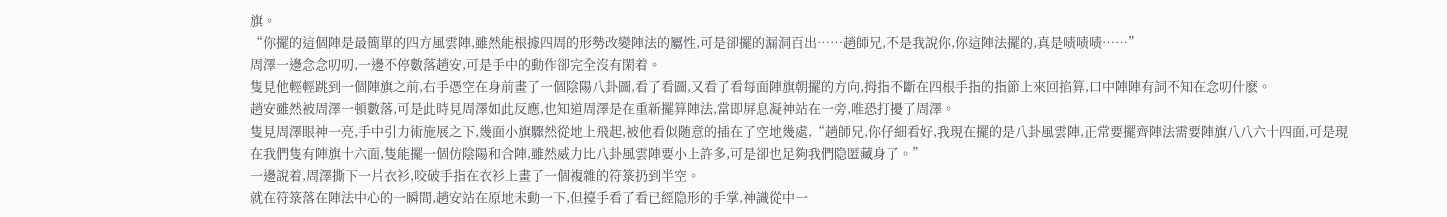旗。
“你擺的這個陣是最簡單的四方風雲陣,雖然能根據四周的形勢改變陣法的屬性,可是卻擺的漏洞百出……趙師兄,不是我說你,你這陣法擺的,真是啧啧啧……”
周澤一邊念念叨叨,一邊不停數落趙安,可是手中的動作卻完全沒有閑着。
隻見他輕輕跳到一個陣旗之前,右手憑空在身前畫了一個陰陽八卦圖,看了看圖,又看了看每面陣旗朝擺的方向,拇指不斷在四根手指的指節上來回掐算,口中陣陣有詞不知在念叨什麽。
趙安雖然被周澤一頓數落,可是此時見周澤如此反應,也知道周澤是在重新擺算陣法,當即屏息凝神站在一旁,唯恐打擾了周澤。
隻見周澤眼神一亮,手中引力術施展之下,幾面小旗驟然從地上飛起,被他看似随意的插在了空地幾處,“趙師兄,你仔細看好,我現在擺的是八卦風雲陣,正常要擺齊陣法需要陣旗八八六十四面,可是現在我們隻有陣旗十六面,隻能擺一個仿陰陽和合陣,雖然威力比八卦風雲陣要小上許多,可是卻也足夠我們隐匿藏身了。”
一邊說着,周澤撕下一片衣衫,咬破手指在衣衫上畫了一個複雜的符箓扔到半空。
就在符箓落在陣法中心的一瞬間,趙安站在原地未動一下,但擡手看了看已經隐形的手掌,神識從中一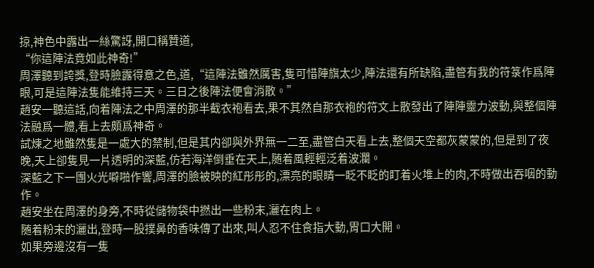掠,神色中露出一絲驚訝,開口稱贊道,
“你這陣法竟如此神奇!”
周澤聽到誇獎,登時臉露得意之色,道,“這陣法雖然厲害,隻可惜陣旗太少,陣法還有所缺陷,盡管有我的符箓作爲陣眼,可是這陣法隻能維持三天。三日之後陣法便會消散。”
趙安一聽這話,向着陣法之中周澤的那半截衣袍看去,果不其然自那衣袍的符文上散發出了陣陣靈力波動,與整個陣法融爲一體,看上去頗爲神奇。
試煉之地雖然隻是一處大的禁制,但是其内卻與外界無一二至,盡管白天看上去,整個天空都灰蒙蒙的,但是到了夜晚,天上卻隻見一片透明的深藍,仿若海洋倒垂在天上,随着風輕輕泛着波瀾。
深藍之下一團火光噼啪作響,周澤的臉被映的紅彤彤的,漂亮的眼睛一眨不眨的盯着火堆上的肉,不時做出吞咽的動作。
趙安坐在周澤的身旁,不時從儲物袋中撚出一些粉末,灑在肉上。
随着粉末的灑出,登時一股撲鼻的香味傳了出來,叫人忍不住食指大動,胃口大開。
如果旁邊沒有一隻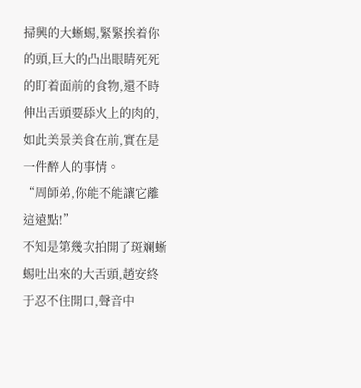掃興的大蜥蜴,緊緊挨着你的頭,巨大的凸出眼睛死死的盯着面前的食物,還不時伸出舌頭要舔火上的肉的,如此美景美食在前,實在是一件醉人的事情。
“周師弟,你能不能讓它離這遠點!”
不知是第幾次拍開了斑斓蜥蜴吐出來的大舌頭,趙安終于忍不住開口,聲音中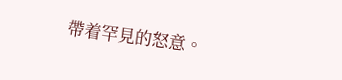帶着罕見的怒意。